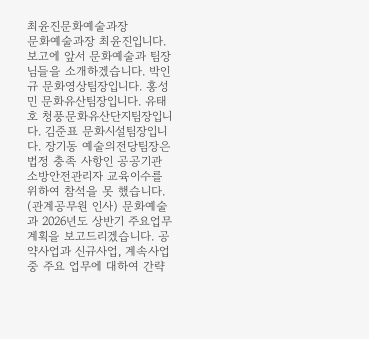최윤진문화예술과장
문화예술과장 최윤진입니다. 보고에 앞서 문화예술과 팀장님들을 소개하겠습니다. 박인규 문화영상팀장입니다. 홍성민 문화유산팀장입니다. 유태호 청풍문화유산단지팀장입니다. 김준표 문화시설팀장입니다. 장기동 예술의전당팀장은 법정 충족 사항인 공공기관 소방안전관리자 교육이수를 위하여 참석을 못 했습니다. (관계공무원 인사) 문화예술과 2026년도 상반기 주요업무계획을 보고드리겠습니다. 공약사업과 신규사업, 계속사업 중 주요 업무에 대하여 간략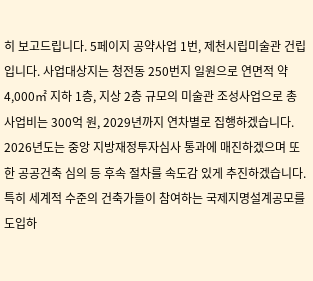히 보고드립니다. 5페이지 공약사업 1번, 제천시립미술관 건립입니다. 사업대상지는 청전동 250번지 일원으로 연면적 약 4,000㎡ 지하 1층, 지상 2층 규모의 미술관 조성사업으로 총사업비는 300억 원, 2029년까지 연차별로 집행하겠습니다. 2026년도는 중앙 지방재정투자심사 통과에 매진하겠으며 또한 공공건축 심의 등 후속 절차를 속도감 있게 추진하겠습니다. 특히 세계적 수준의 건축가들이 참여하는 국제지명설계공모를 도입하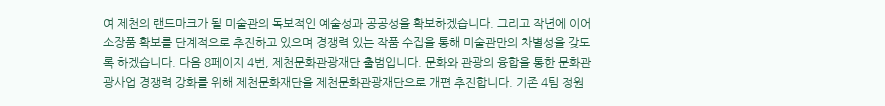여 제천의 랜드마크가 될 미술관의 독보적인 예술성과 공공성을 확보하겠습니다. 그리고 작년에 이어 소장품 확보를 단계적으로 추진하고 있으며 경쟁력 있는 작품 수집을 통해 미술관만의 차별성을 갖도록 하겠습니다. 다음 8페이지 4번, 제천문화관광재단 출범입니다. 문화와 관광의 융합을 통한 문화관광사업 경쟁력 강화를 위해 제천문화재단을 제천문화관광재단으로 개편 추진합니다. 기존 4팀 정원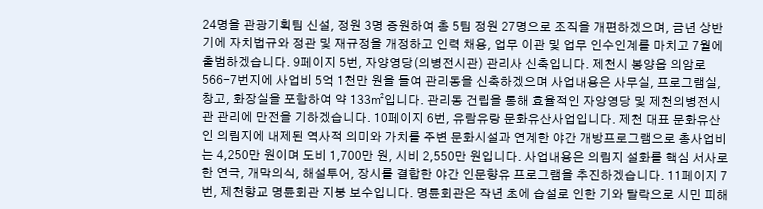24명을 관광기획팀 신설, 정원 3명 증원하여 총 5팀 정원 27명으로 조직을 개편하겠으며, 금년 상반기에 자치법규와 정관 및 재규정을 개정하고 인력 채용, 업무 이관 및 업무 인수인계를 마치고 7월에 출범하겠습니다. 9페이지 5번, 자양영당(의병전시관) 관리사 신축입니다. 제천시 봉양읍 의암로 566-7번지에 사업비 5억 1천만 원을 들여 관리동을 신축하겠으며 사업내용은 사무실, 프로그램실, 창고, 화장실을 포함하여 약 133㎡입니다. 관리동 건립을 통해 효율적인 자양영당 및 제천의병전시관 관리에 만전을 기하겠습니다. 10페이지 6번, 유람유랑 문화유산사업입니다. 제천 대표 문화유산인 의림지에 내제된 역사적 의미와 가치를 주변 문화시설과 연계한 야간 개방프로그램으로 총사업비는 4,250만 원이며 도비 1,700만 원, 시비 2,550만 원입니다. 사업내용은 의림지 설화를 핵심 서사로 한 연극, 개막의식, 해설투어, 장시를 결합한 야간 인문향유 프로그램을 추진하겠습니다. 11페이지 7번, 제천향교 명륜회관 지붕 보수입니다. 명륜회관은 작년 초에 습설로 인한 기와 탈락으로 시민 피해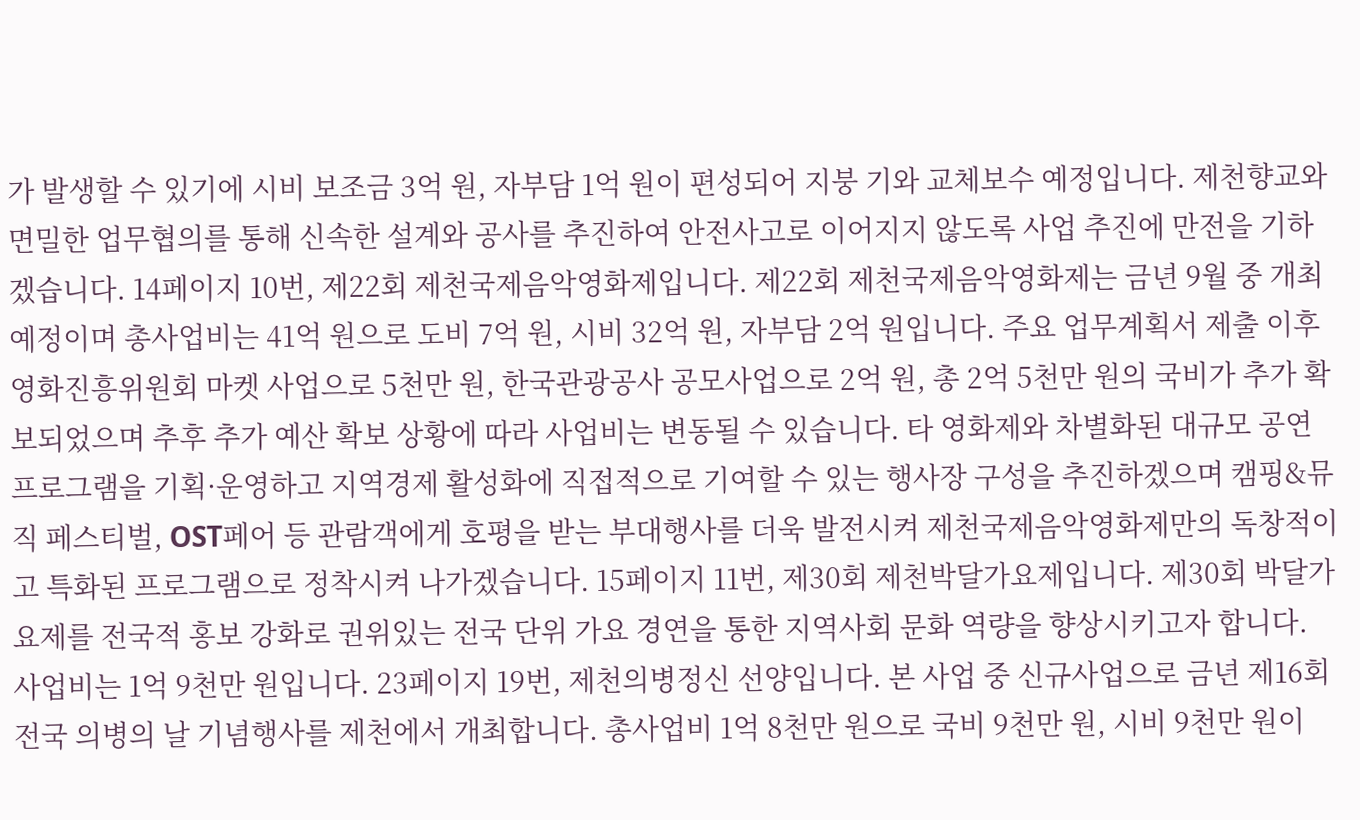가 발생할 수 있기에 시비 보조금 3억 원, 자부담 1억 원이 편성되어 지붕 기와 교체보수 예정입니다. 제천향교와 면밀한 업무협의를 통해 신속한 설계와 공사를 추진하여 안전사고로 이어지지 않도록 사업 추진에 만전을 기하겠습니다. 14페이지 10번, 제22회 제천국제음악영화제입니다. 제22회 제천국제음악영화제는 금년 9월 중 개최 예정이며 총사업비는 41억 원으로 도비 7억 원, 시비 32억 원, 자부담 2억 원입니다. 주요 업무계획서 제출 이후 영화진흥위원회 마켓 사업으로 5천만 원, 한국관광공사 공모사업으로 2억 원, 총 2억 5천만 원의 국비가 추가 확보되었으며 추후 추가 예산 확보 상황에 따라 사업비는 변동될 수 있습니다. 타 영화제와 차별화된 대규모 공연 프로그램을 기획·운영하고 지역경제 활성화에 직접적으로 기여할 수 있는 행사장 구성을 추진하겠으며 캠핑&뮤직 페스티벌, OST페어 등 관람객에게 호평을 받는 부대행사를 더욱 발전시켜 제천국제음악영화제만의 독창적이고 특화된 프로그램으로 정착시켜 나가겠습니다. 15페이지 11번, 제30회 제천박달가요제입니다. 제30회 박달가요제를 전국적 홍보 강화로 권위있는 전국 단위 가요 경연을 통한 지역사회 문화 역량을 향상시키고자 합니다. 사업비는 1억 9천만 원입니다. 23페이지 19번, 제천의병정신 선양입니다. 본 사업 중 신규사업으로 금년 제16회 전국 의병의 날 기념행사를 제천에서 개최합니다. 총사업비 1억 8천만 원으로 국비 9천만 원, 시비 9천만 원이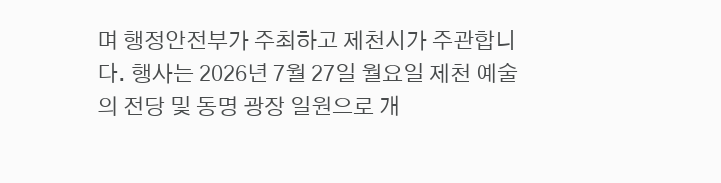며 행정안전부가 주최하고 제천시가 주관합니다. 행사는 2026년 7월 27일 월요일 제천 예술의 전당 및 동명 광장 일원으로 개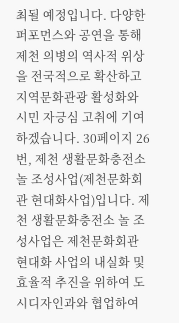최될 예정입니다. 다양한 퍼포먼스와 공연을 통해 제천 의병의 역사적 위상을 전국적으로 확산하고 지역문화관광 활성화와 시민 자긍심 고취에 기여하겠습니다. 30페이지 26번, 제천 생활문화충전소 놀 조성사업(제천문화회관 현대화사업)입니다. 제천 생활문화충전소 놀 조성사업은 제천문화회관 현대화 사업의 내실화 및 효율적 추진을 위하여 도시디자인과와 협업하여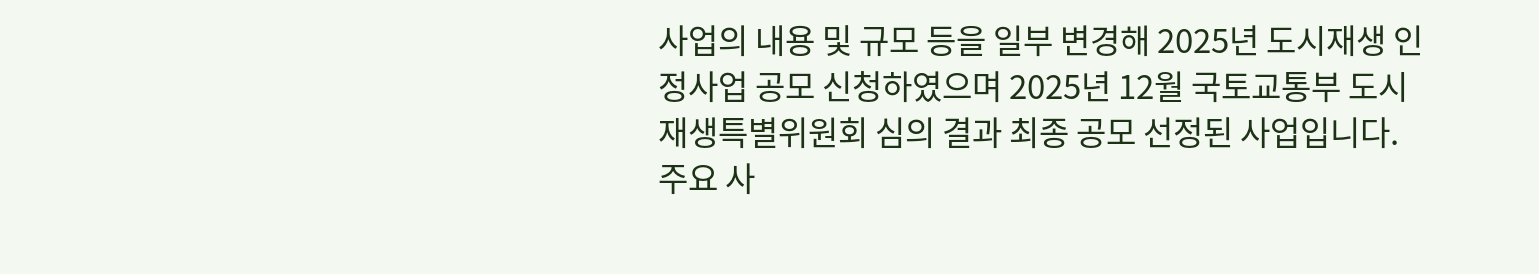사업의 내용 및 규모 등을 일부 변경해 2025년 도시재생 인정사업 공모 신청하였으며 2025년 12월 국토교통부 도시재생특별위원회 심의 결과 최종 공모 선정된 사업입니다. 주요 사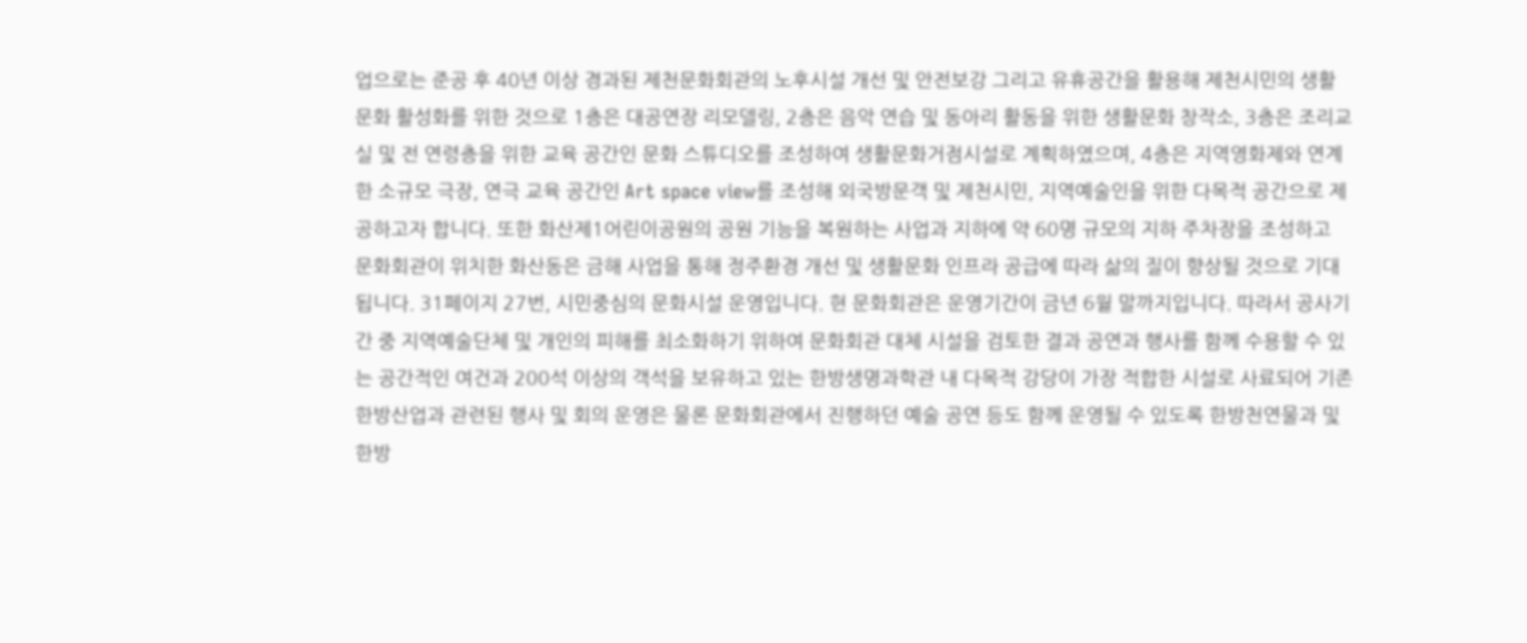업으로는 준공 후 40년 이상 경과된 제천문화회관의 노후시설 개선 및 안전보강 그리고 유휴공간을 활용해 제천시민의 생활문화 활성화를 위한 것으로 1층은 대공연장 리모델링, 2층은 음악 연습 및 동아리 활동을 위한 생활문화 창작소, 3층은 조리교실 및 전 연령층을 위한 교육 공간인 문화 스튜디오를 조성하여 생활문화거점시설로 계획하였으며, 4층은 지역영화제와 연계한 소규모 극장, 연극 교육 공간인 Art space view를 조성해 외국방문객 및 제천시민, 지역예술인을 위한 다목적 공간으로 제공하고자 합니다. 또한 화산제1어린이공원의 공원 기능을 복원하는 사업과 지하에 약 60명 규모의 지하 주차장을 조성하고 문화회관이 위치한 화산동은 금해 사업을 통해 정주환경 개선 및 생활문화 인프라 공급에 따라 삶의 질이 향상될 것으로 기대됩니다. 31페이지 27번, 시민중심의 문화시설 운영입니다. 현 문화회관은 운영기간이 금년 6월 말까지입니다. 따라서 공사기간 중 지역예술단체 및 개인의 피해를 최소화하기 위하여 문화회관 대체 시설을 검토한 결과 공연과 행사를 함께 수용할 수 있는 공간적인 여건과 200석 이상의 객석을 보유하고 있는 한방생명과학관 내 다목적 강당이 가장 적합한 시설로 사료되어 기존 한방산업과 관련된 행사 및 회의 운영은 물론 문화회관에서 진행하던 예술 공연 등도 함께 운영될 수 있도록 한방천연물과 및 한방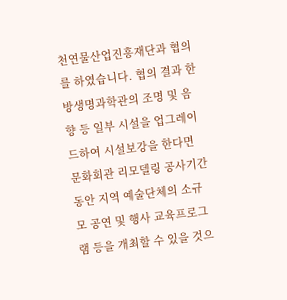천연물산업진흥재단과 협의를 하였습니다. 협의 결과 한방생명과학관의 조명 및 음향 등 일부 시설을 업그레이드하여 시설보강을 한다면 문화회관 리모델링 공사기간 동안 지역 예술단체의 소규모 공연 및 행사 교육프로그램 등을 개최할 수 있을 것으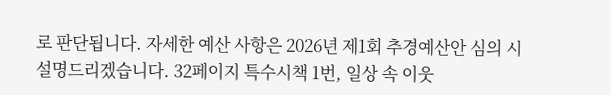로 판단됩니다. 자세한 예산 사항은 2026년 제1회 추경예산안 심의 시 설명드리겠습니다. 32페이지 특수시책 1번, 일상 속 이웃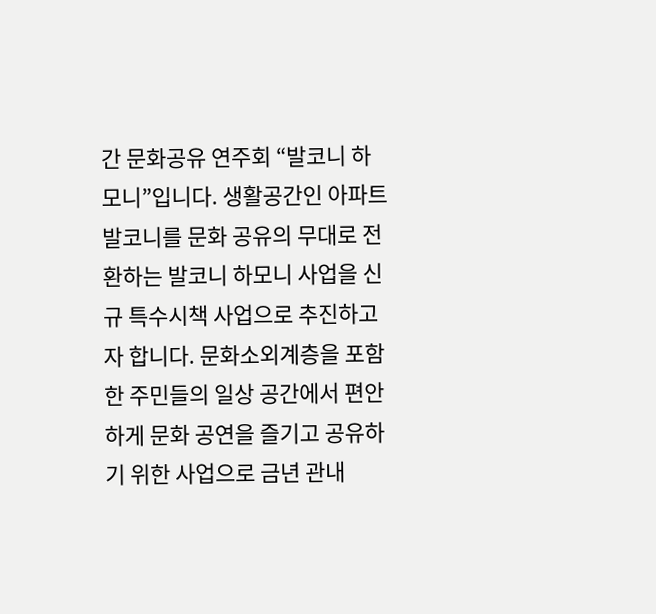간 문화공유 연주회 “발코니 하모니”입니다. 생활공간인 아파트 발코니를 문화 공유의 무대로 전환하는 발코니 하모니 사업을 신규 특수시책 사업으로 추진하고자 합니다. 문화소외계층을 포함한 주민들의 일상 공간에서 편안하게 문화 공연을 즐기고 공유하기 위한 사업으로 금년 관내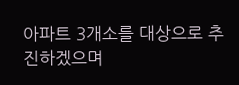아파트 3개소를 대상으로 추진하겠으며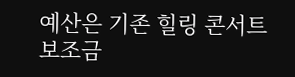예산은 기존 힐링 콘서트 보조금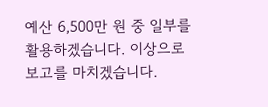예산 6,500만 원 중 일부를 활용하겠습니다. 이상으로 보고를 마치겠습니다.